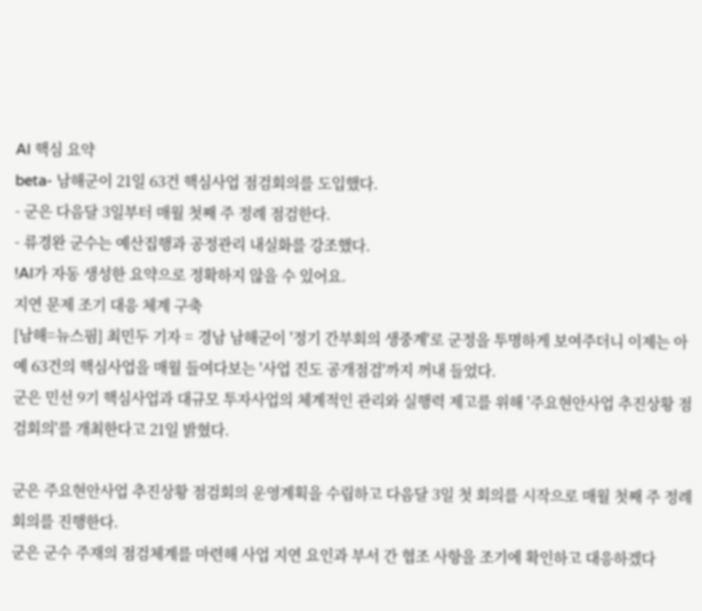AI 핵심 요약
beta- 남해군이 21일 63건 핵심사업 점검회의를 도입했다.
- 군은 다음달 3일부터 매월 첫째 주 정례 점검한다.
- 류경완 군수는 예산집행과 공정관리 내실화를 강조했다.
!AI가 자동 생성한 요약으로 정확하지 않을 수 있어요.
지연 문제 조기 대응 체계 구축
[남해=뉴스핌] 최민두 기자 = 경남 남해군이 '정기 간부회의 생중계'로 군정을 투명하게 보여주더니 이제는 아예 63건의 핵심사업을 매월 들여다보는 '사업 진도 공개점검'까지 꺼내 들었다.
군은 민선 9기 핵심사업과 대규모 투자사업의 체계적인 관리와 실행력 제고를 위해 '주요현안사업 추진상황 점검회의'를 개최한다고 21일 밝혔다.

군은 주요현안사업 추진상황 점검회의 운영계획을 수립하고 다음달 3일 첫 회의를 시작으로 매월 첫째 주 정례회의를 진행한다.
군은 군수 주재의 점검체계를 마련해 사업 지연 요인과 부서 간 협조 사항을 조기에 확인하고 대응하겠다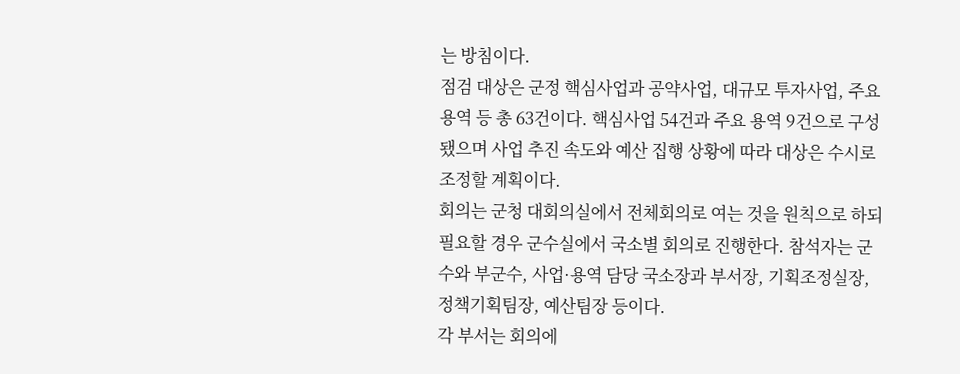는 방침이다.
점검 대상은 군정 핵심사업과 공약사업, 대규모 투자사업, 주요 용역 등 총 63건이다. 핵심사업 54건과 주요 용역 9건으로 구성됐으며 사업 추진 속도와 예산 집행 상황에 따라 대상은 수시로 조정할 계획이다.
회의는 군청 대회의실에서 전체회의로 여는 것을 원칙으로 하되 필요할 경우 군수실에서 국소별 회의로 진행한다. 참석자는 군수와 부군수, 사업·용역 담당 국소장과 부서장, 기획조정실장, 정책기획팀장, 예산팀장 등이다.
각 부서는 회의에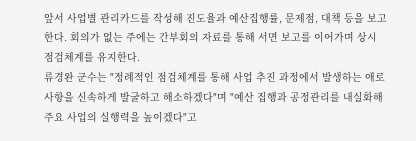앞서 사업별 관리카드를 작성해 진도율과 예산집행률, 문제점, 대책 등을 보고한다. 회의가 없는 주에는 간부회의 자료를 통해 서면 보고를 이어가며 상시 점검체계를 유지한다.
류경완 군수는 "정례적인 점검체계를 통해 사업 추진 과정에서 발생하는 애로사항을 신속하게 발굴하고 해소하겠다"며 "예산 집행과 공정관리를 내실화해 주요 사업의 실행력을 높이겠다"고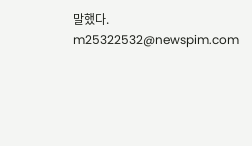말했다.
m25322532@newspim.com